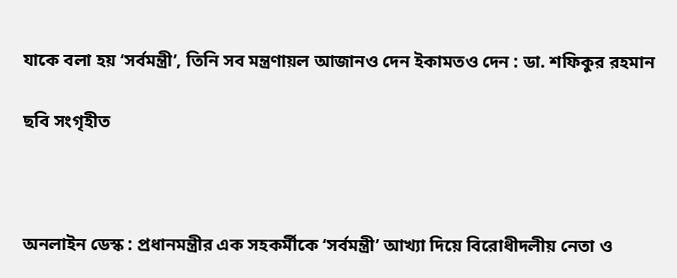যাকে বলা হয় ‘সর্বমন্ত্রী’, তিনি সব মন্ত্রণায়ল আজানও দেন ইকামতও দেন : ডা. শফিকুর রহমান

ছবি সংগৃহীত



অনলাইন ডেস্ক : প্রধানমন্ত্রীর এক সহকর্মীকে ‘সর্বমন্ত্রী’ আখ্যা দিয়ে বিরোধীদলীয় নেতা ও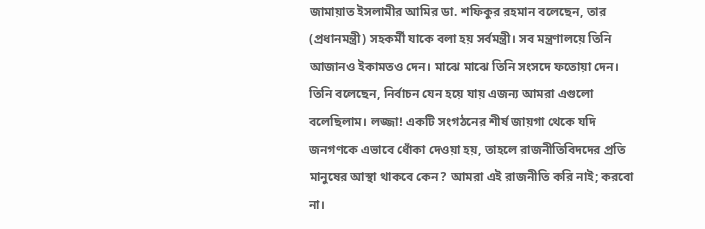জামায়াত ইসলামীর আমির ডা. শফিকুর রহমান বলেছেন, তার (প্রধানমন্ত্রী) সহকর্মী যাকে বলা হয় সর্বমন্ত্রী। সব মন্ত্রণালয়ে তিনি আজানও ইকামতও দেন। মাঝে মাঝে তিনি সংসদে ফতোয়া দেন। তিনি বলেছেন, নির্বাচন যেন হয়ে যায় এজন্য আমরা এগুলো বলেছিলাম। লজ্জা! একটি সংগঠনের শীর্ষ জায়গা থেকে যদি জনগণকে এভাবে ধোঁকা দেওয়া হয়, তাহলে রাজনীতিবিদদের প্রতি মানুষের আস্থা থাকবে কেন? আমরা এই রাজনীতি করি নাই; করবো না।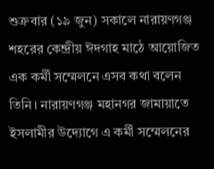শুক্রবার (১৯ জুন) সকালে নারায়ণগঞ্জ শহরের কেন্দ্রীয় ঈদগাহ মাঠে আয়োজিত এক কর্মী সম্মেলনে এসব কথা বলেন তিনি। নারায়ণগঞ্জ মহানগর জামায়াতে ইসলামীর উদ্যোগে এ কর্মী সম্মেলনের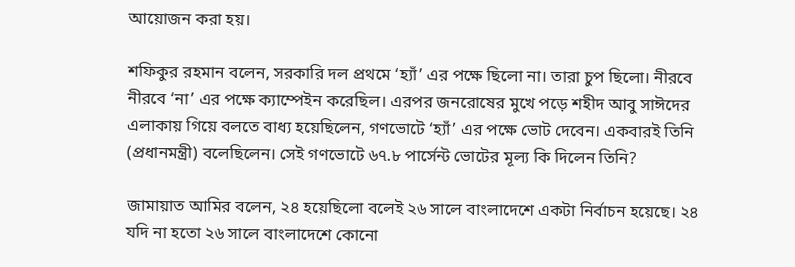আয়োজন করা হয়।

শফিকুর রহমান বলেন, সরকারি দল প্রথমে ‌‘হ্যাঁ’ এর পক্ষে ছিলো না। তারা চুপ ছিলো। নীরবে নীরবে ‘না’ এর পক্ষে ক্যাম্পেইন করেছিল। এরপর জনরোষের মুখে পড়ে শহীদ আবু সাঈদের এলাকায় গিয়ে বলতে বাধ্য হয়েছিলেন, গণভোটে ‘হ্যাঁ’ এর পক্ষে ভোট দেবেন। একবারই তিনি (প্রধানমন্ত্রী) বলেছিলেন। সেই গণভোটে ৬৭.৮ পার্সেন্ট ভোটের মূল্য কি দিলেন তিনি?

জামায়াত আমির বলেন, ২৪ হয়েছিলো বলেই ২৬ সালে বাংলাদেশে একটা নির্বাচন হয়েছে। ২৪ যদি না হতো ২৬ সালে বাংলাদেশে কোনো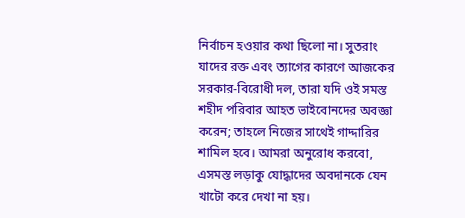নির্বাচন হওয়ার কথা ছিলো না। সুতরাং যাদের রক্ত এবং ত্যাগের কারণে আজকের সরকার-বিরোধী দল, তারা যদি ওই সমস্ত শহীদ পরিবার আহত ভাইবোনদের অবজ্ঞা করেন; তাহলে নিজের সাথেই গাদ্দারির শামিল হবে। আমরা অনুরোধ করবো, এসমস্ত লড়াকু যোদ্ধাদের অবদানকে যেন খাটো করে দেখা না হয়।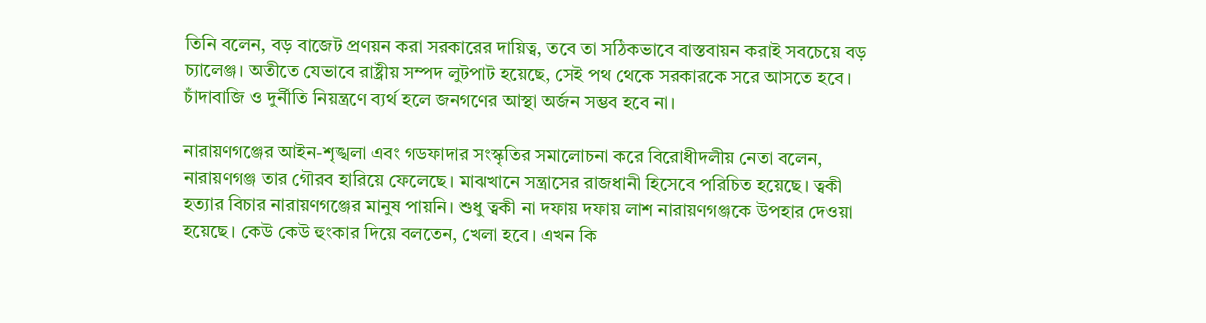তিনি বলেন, বড় বাজেট প্রণয়ন করা সরকারের দায়িত্ব, তবে তা সঠিকভাবে বাস্তবায়ন করাই সবচেয়ে বড় চ্যালেঞ্জ। অতীতে যেভাবে রাষ্ট্রীয় সম্পদ লুটপাট হয়েছে, সেই পথ থেকে সরকারকে সরে আসতে হবে। চাঁদাবাজি ও দুর্নীতি নিয়ন্ত্রণে ব্যর্থ হলে জনগণের আস্থা অর্জন সম্ভব হবে না।

নারায়ণগঞ্জের আইন-শৃঙ্খলা এবং গডফাদার সংস্কৃতির সমালোচনা করে বিরোধীদলীয় নেতা বলেন, নারায়ণগঞ্জ তার গৌরব হারিয়ে ফেলেছে। মাঝখানে সন্ত্রাসের রাজধানী হিসেবে পরিচিত হয়েছে। ত্বকী হত্যার বিচার নারায়ণগঞ্জের মানুষ পায়নি। শুধু ত্বকী না দফায় দফায় লাশ নারায়ণগঞ্জকে উপহার দেওয়া হয়েছে। কেউ কেউ হুংকার দিয়ে বলতেন, খেলা হবে। এখন কি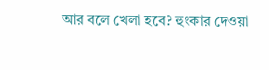আর বলে খেলা হবে? হুংকার দেওয়া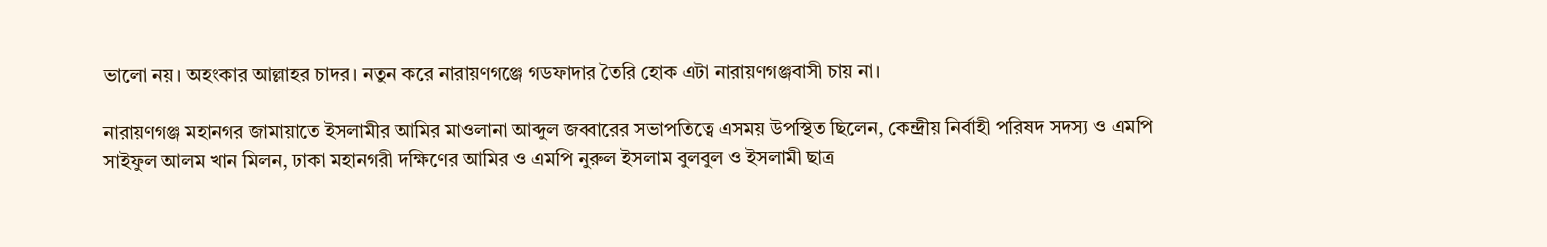ভালো নয়। অহংকার আল্লাহর চাদর। নতুন করে নারায়ণগঞ্জে গডফাদার তৈরি হোক এটা নারায়ণগঞ্জবাসী চায় না।

নারায়ণগঞ্জ মহানগর জামায়াতে ইসলামীর আমির মাওলানা আব্দুল জব্বারের সভাপতিত্বে এসময় উপস্থিত ছিলেন, কেন্দ্রীয় নির্বাহী পরিষদ সদস্য ও এমপি সাইফুল আলম খান মিলন, ঢাকা মহানগরী দক্ষিণের আমির ও এমপি নুরুল ইসলাম বুলবুল ও ইসলামী ছাত্র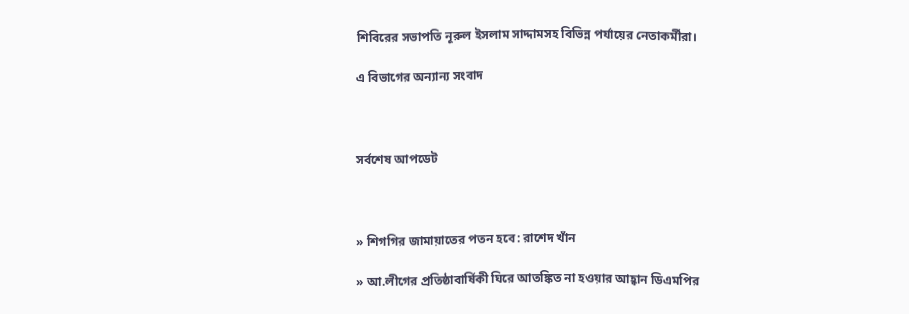শিবিরের সভাপতি নূরুল ইসলাম সাদ্দামসহ বিভিন্ন পর্যায়ের নেতাকর্মীরা।

এ বিভাগের অন্যান্য সংবাদ



সর্বশেষ আপডেট



» শিগগির জামায়াতের পতন হবে: রাশেদ খাঁন

» আ.লীগের প্রতিষ্ঠাবার্ষিকী ঘিরে আতঙ্কিত না হওয়ার আহ্বান ডিএমপির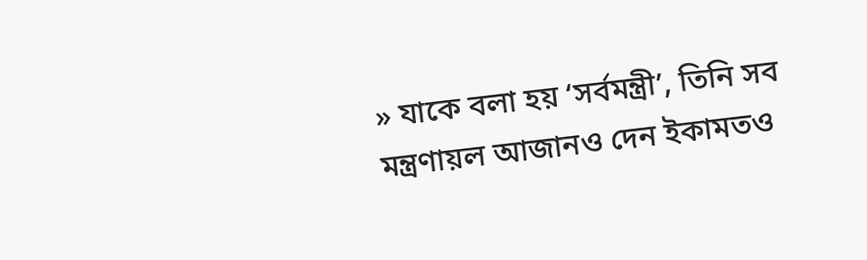» যাকে বলা হয় ‘সর্বমন্ত্রী’, তিনি সব মন্ত্রণায়ল আজানও দেন ইকামতও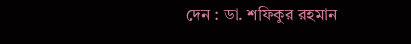দেন : ডা. শফিকুর রহমান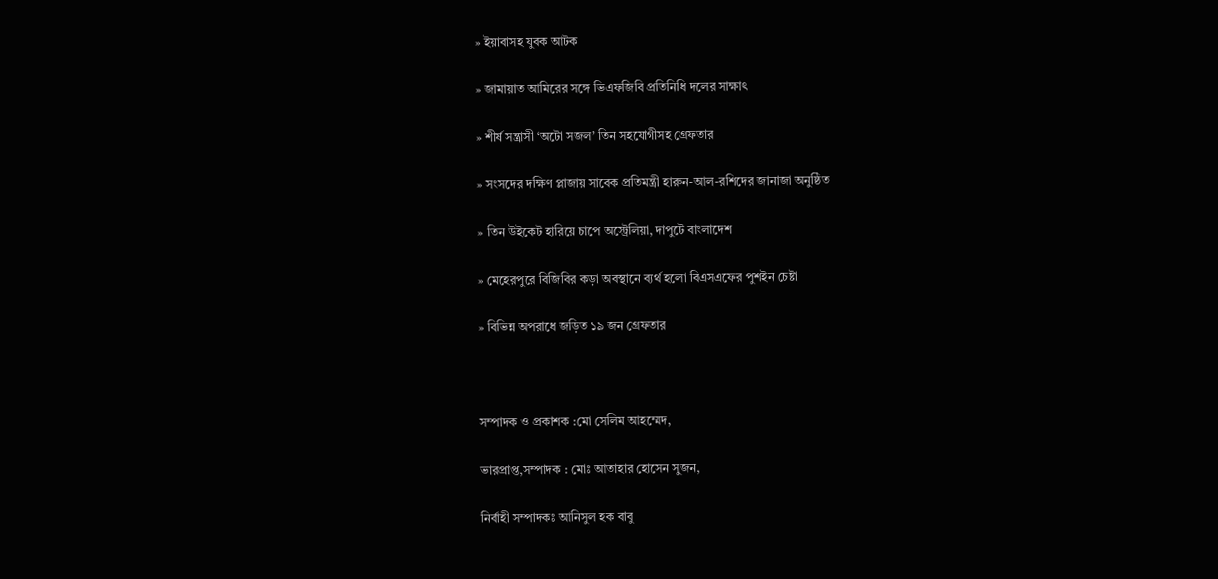» ইয়াবাসহ যুবক আটক

» জামায়াত আমিরের সঙ্গে ভিএফজিবি প্রতিনিধি দলের সাক্ষাৎ

» শীর্ষ সন্ত্রাসী ‘অটো সজল’ তিন সহযোগীসহ গ্রেফতার

» সংসদের দক্ষিণ প্লাজায় সাবেক প্রতিমন্ত্রী হারুন-আল-রশিদের জানাজা অনুষ্ঠিত

» তিন উইকেট হারিয়ে চাপে অস্ট্রেলিয়া, দাপুটে বাংলাদেশ

» মেহেরপুরে বিজিবির কড়া অবস্থানে ব্যর্থ হলো বিএসএফের পুশইন চেষ্টা

» বিভিন্ন অপরাধে জড়িত ১৯ জন গ্রেফতার



সম্পাদক ও প্রকাশক :মো সেলিম আহম্মেদ,

ভারপ্রাপ্ত,সম্পাদক : মোঃ আতাহার হোসেন সুজন,

নির্বাহী সম্পাদকঃ আনিসুল হক বাবু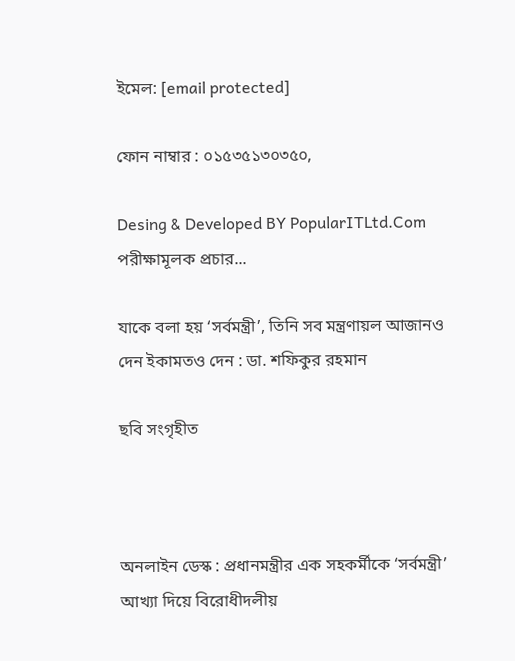ইমেল: [email protected]

ফোন নাম্বার : ০১৫৩৫১৩০৩৫০,

Desing & Developed BY PopularITLtd.Com
পরীক্ষামূলক প্রচার...

যাকে বলা হয় ‘সর্বমন্ত্রী’, তিনি সব মন্ত্রণায়ল আজানও দেন ইকামতও দেন : ডা. শফিকুর রহমান

ছবি সংগৃহীত



অনলাইন ডেস্ক : প্রধানমন্ত্রীর এক সহকর্মীকে ‘সর্বমন্ত্রী’ আখ্যা দিয়ে বিরোধীদলীয়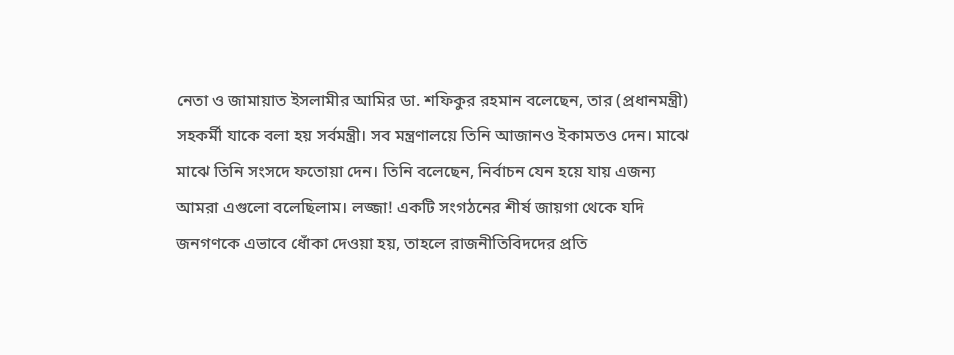নেতা ও জামায়াত ইসলামীর আমির ডা. শফিকুর রহমান বলেছেন, তার (প্রধানমন্ত্রী) সহকর্মী যাকে বলা হয় সর্বমন্ত্রী। সব মন্ত্রণালয়ে তিনি আজানও ইকামতও দেন। মাঝে মাঝে তিনি সংসদে ফতোয়া দেন। তিনি বলেছেন, নির্বাচন যেন হয়ে যায় এজন্য আমরা এগুলো বলেছিলাম। লজ্জা! একটি সংগঠনের শীর্ষ জায়গা থেকে যদি জনগণকে এভাবে ধোঁকা দেওয়া হয়, তাহলে রাজনীতিবিদদের প্রতি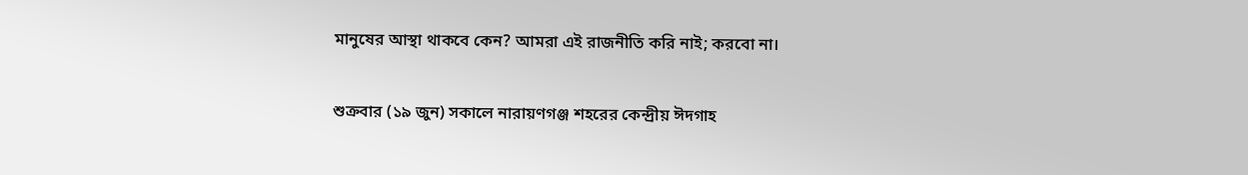মানুষের আস্থা থাকবে কেন? আমরা এই রাজনীতি করি নাই; করবো না।

শুক্রবার (১৯ জুন) সকালে নারায়ণগঞ্জ শহরের কেন্দ্রীয় ঈদগাহ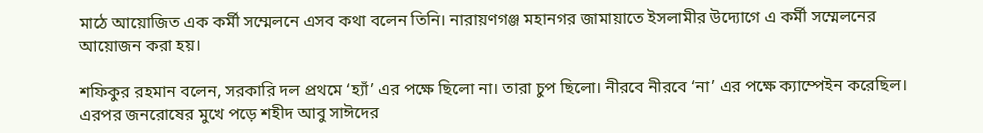মাঠে আয়োজিত এক কর্মী সম্মেলনে এসব কথা বলেন তিনি। নারায়ণগঞ্জ মহানগর জামায়াতে ইসলামীর উদ্যোগে এ কর্মী সম্মেলনের আয়োজন করা হয়।

শফিকুর রহমান বলেন, সরকারি দল প্রথমে ‌‘হ্যাঁ’ এর পক্ষে ছিলো না। তারা চুপ ছিলো। নীরবে নীরবে ‘না’ এর পক্ষে ক্যাম্পেইন করেছিল। এরপর জনরোষের মুখে পড়ে শহীদ আবু সাঈদের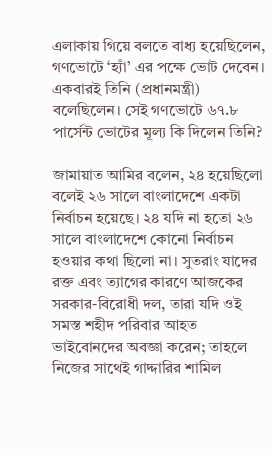এলাকায় গিয়ে বলতে বাধ্য হয়েছিলেন, গণভোটে ‘হ্যাঁ’ এর পক্ষে ভোট দেবেন। একবারই তিনি (প্রধানমন্ত্রী) বলেছিলেন। সেই গণভোটে ৬৭.৮ পার্সেন্ট ভোটের মূল্য কি দিলেন তিনি?

জামায়াত আমির বলেন, ২৪ হয়েছিলো বলেই ২৬ সালে বাংলাদেশে একটা নির্বাচন হয়েছে। ২৪ যদি না হতো ২৬ সালে বাংলাদেশে কোনো নির্বাচন হওয়ার কথা ছিলো না। সুতরাং যাদের রক্ত এবং ত্যাগের কারণে আজকের সরকার-বিরোধী দল, তারা যদি ওই সমস্ত শহীদ পরিবার আহত ভাইবোনদের অবজ্ঞা করেন; তাহলে নিজের সাথেই গাদ্দারির শামিল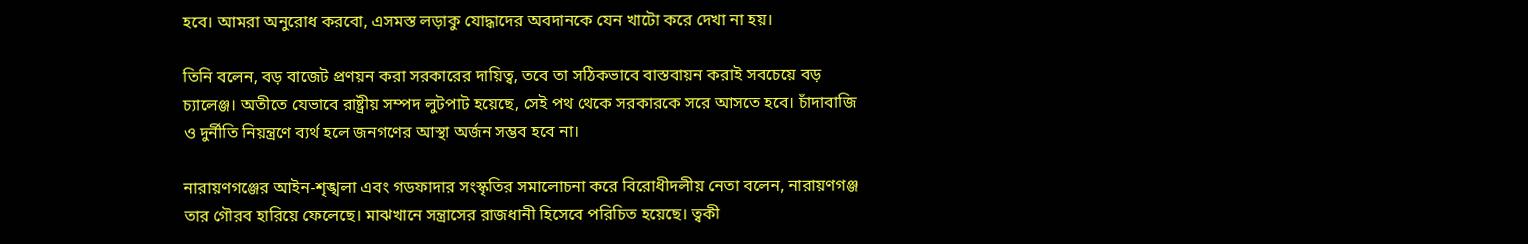হবে। আমরা অনুরোধ করবো, এসমস্ত লড়াকু যোদ্ধাদের অবদানকে যেন খাটো করে দেখা না হয়।

তিনি বলেন, বড় বাজেট প্রণয়ন করা সরকারের দায়িত্ব, তবে তা সঠিকভাবে বাস্তবায়ন করাই সবচেয়ে বড় চ্যালেঞ্জ। অতীতে যেভাবে রাষ্ট্রীয় সম্পদ লুটপাট হয়েছে, সেই পথ থেকে সরকারকে সরে আসতে হবে। চাঁদাবাজি ও দুর্নীতি নিয়ন্ত্রণে ব্যর্থ হলে জনগণের আস্থা অর্জন সম্ভব হবে না।

নারায়ণগঞ্জের আইন-শৃঙ্খলা এবং গডফাদার সংস্কৃতির সমালোচনা করে বিরোধীদলীয় নেতা বলেন, নারায়ণগঞ্জ তার গৌরব হারিয়ে ফেলেছে। মাঝখানে সন্ত্রাসের রাজধানী হিসেবে পরিচিত হয়েছে। ত্বকী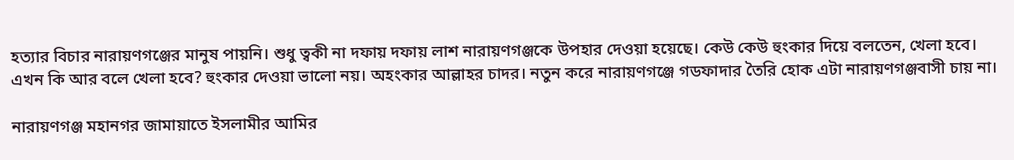হত্যার বিচার নারায়ণগঞ্জের মানুষ পায়নি। শুধু ত্বকী না দফায় দফায় লাশ নারায়ণগঞ্জকে উপহার দেওয়া হয়েছে। কেউ কেউ হুংকার দিয়ে বলতেন, খেলা হবে। এখন কি আর বলে খেলা হবে? হুংকার দেওয়া ভালো নয়। অহংকার আল্লাহর চাদর। নতুন করে নারায়ণগঞ্জে গডফাদার তৈরি হোক এটা নারায়ণগঞ্জবাসী চায় না।

নারায়ণগঞ্জ মহানগর জামায়াতে ইসলামীর আমির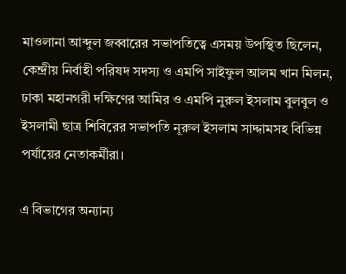মাওলানা আব্দুল জব্বারের সভাপতিত্বে এসময় উপস্থিত ছিলেন, কেন্দ্রীয় নির্বাহী পরিষদ সদস্য ও এমপি সাইফুল আলম খান মিলন, ঢাকা মহানগরী দক্ষিণের আমির ও এমপি নুরুল ইসলাম বুলবুল ও ইসলামী ছাত্র শিবিরের সভাপতি নূরুল ইসলাম সাদ্দামসহ বিভিন্ন পর্যায়ের নেতাকর্মীরা।

এ বিভাগের অন্যান্য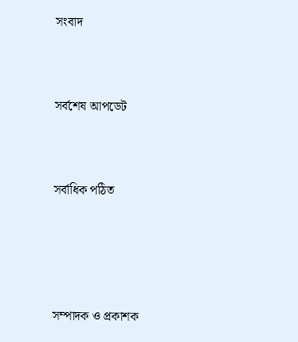সংবাদ



সর্বশেষ আপডেট



সর্বাধিক পঠিত





সম্পাদক ও প্রকাশক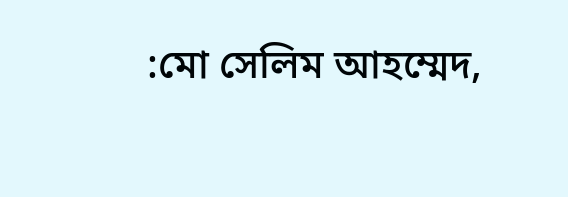:মো সেলিম আহম্মেদ,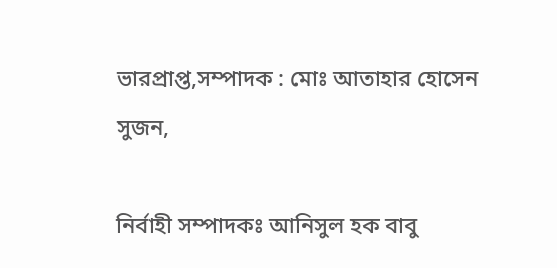ভারপ্রাপ্ত,সম্পাদক : মোঃ আতাহার হোসেন সুজন,

নির্বাহী সম্পাদকঃ আনিসুল হক বাবু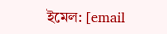ইমেল: [email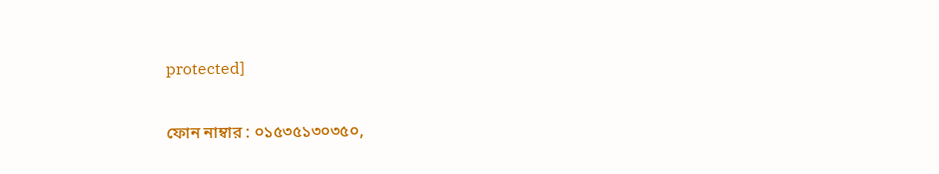protected]

ফোন নাম্বার : ০১৫৩৫১৩০৩৫০,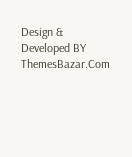Design & Developed BY ThemesBazar.Com